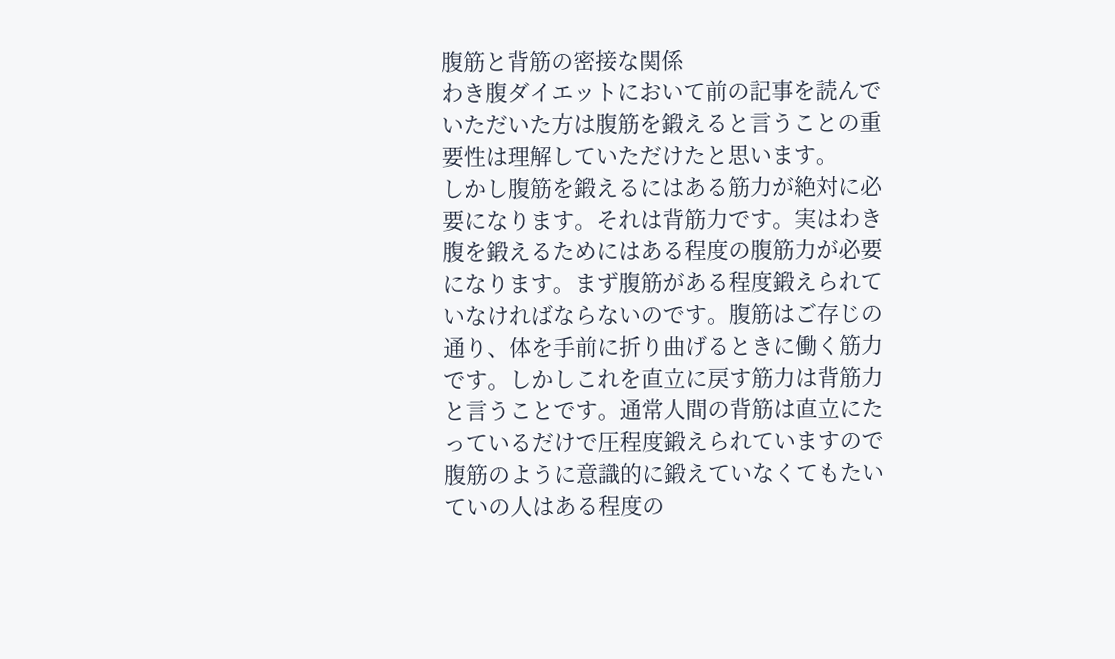腹筋と背筋の密接な関係
わき腹ダイエットにおいて前の記事を読んでいただいた方は腹筋を鍛えると言うことの重要性は理解していただけたと思います。
しかし腹筋を鍛えるにはある筋力が絶対に必要になります。それは背筋力です。実はわき腹を鍛えるためにはある程度の腹筋力が必要になります。まず腹筋がある程度鍛えられていなければならないのです。腹筋はご存じの通り、体を手前に折り曲げるときに働く筋力です。しかしこれを直立に戻す筋力は背筋力と言うことです。通常人間の背筋は直立にたっているだけで圧程度鍛えられていますので腹筋のように意識的に鍛えていなくてもたいていの人はある程度の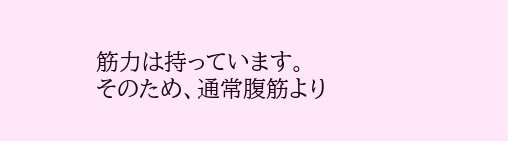筋力は持っています。
そのため、通常腹筋より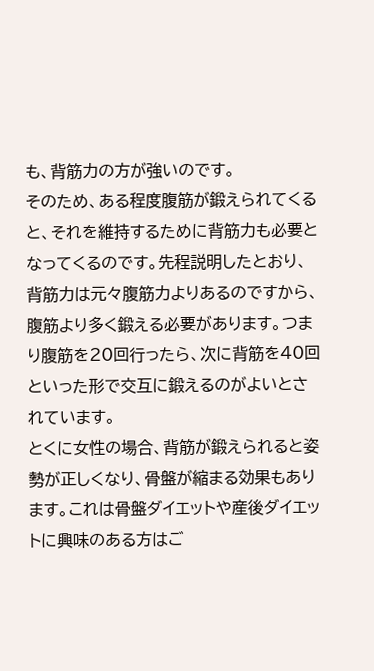も、背筋力の方が強いのです。
そのため、ある程度腹筋が鍛えられてくると、それを維持するために背筋力も必要となってくるのです。先程説明したとおり、背筋力は元々腹筋力よりあるのですから、腹筋より多く鍛える必要があります。つまり腹筋を20回行ったら、次に背筋を40回といった形で交互に鍛えるのがよいとされています。
とくに女性の場合、背筋が鍛えられると姿勢が正しくなり、骨盤が縮まる効果もあります。これは骨盤ダイエットや産後ダイエットに興味のある方はご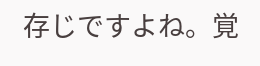存じですよね。覚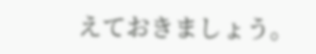えておきましょう。